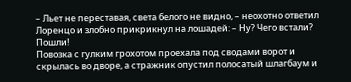– Льет не переставая, света белого не видно, – неохотно ответил Лоренцо и злобно прикрикнул на лошадей: – Ну? Чего встали? Пошли!
Повозка с гулким грохотом проехала под сводами ворот и скрылась во дворе, а стражник опустил полосатый шлагбаум и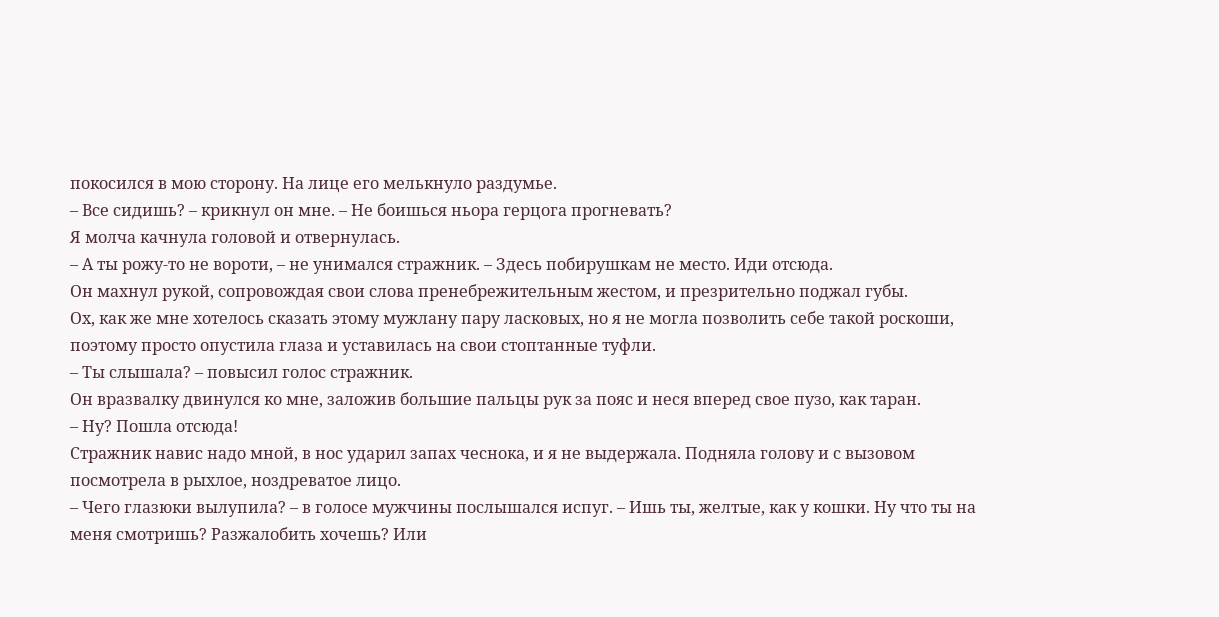покосился в мою сторону. На лице его мелькнуло раздумье.
– Все сидишь? – крикнул он мне. – Не боишься ньора герцога прогневать?
Я молча качнула головой и отвернулась.
– А ты рожу-то не вороти, – не унимался стражник. – Здесь побирушкам не место. Иди отсюда.
Он махнул рукой, сопровождая свои слова пренебрежительным жестом, и презрительно поджал губы.
Ох, как же мне хотелось сказать этому мужлану пару ласковых, но я не могла позволить себе такой роскоши, поэтому просто опустила глаза и уставилась на свои стоптанные туфли.
– Ты слышала? – повысил голос стражник.
Он вразвалку двинулся ко мне, заложив большие пальцы рук за пояс и неся вперед свое пузо, как таран.
– Ну? Пошла отсюда!
Стражник навис надо мной, в нос ударил запах чеснока, и я не выдержала. Подняла голову и с вызовом посмотрела в рыхлое, ноздреватое лицо.
– Чего глазюки вылупила? – в голосе мужчины послышался испуг. – Ишь ты, желтые, как у кошки. Ну что ты на меня смотришь? Разжалобить хочешь? Или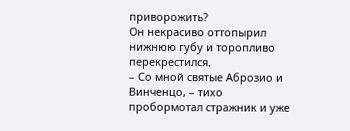приворожить?
Он некрасиво оттопырил нижнюю губу и торопливо перекрестился.
– Со мной святые Аброзио и Винченцо, – тихо пробормотал стражник и уже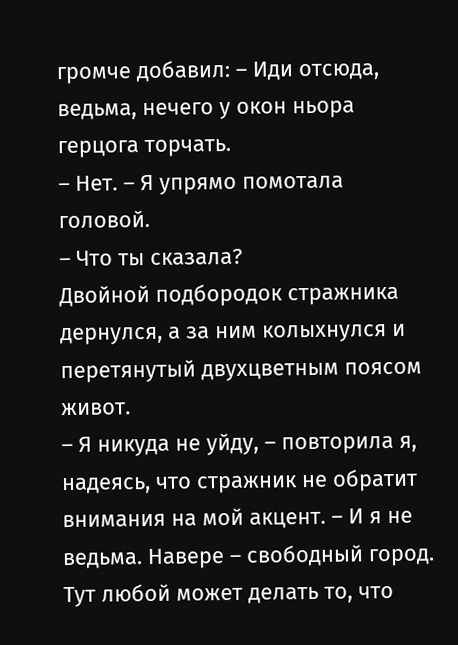громче добавил: – Иди отсюда, ведьма, нечего у окон ньора герцога торчать.
– Нет. – Я упрямо помотала головой.
– Что ты сказала?
Двойной подбородок стражника дернулся, а за ним колыхнулся и перетянутый двухцветным поясом живот.
– Я никуда не уйду, – повторила я, надеясь, что стражник не обратит внимания на мой акцент. – И я не ведьма. Навере – свободный город. Тут любой может делать то, что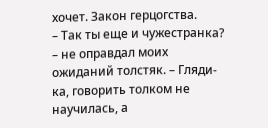хочет. Закон герцогства.
– Так ты еще и чужестранка? – не оправдал моих ожиданий толстяк. – Гляди-ка, говорить толком не научилась, а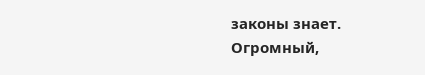законы знает.
Огромный,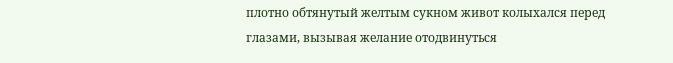плотно обтянутый желтым сукном живот колыхался перед глазами, вызывая желание отодвинуться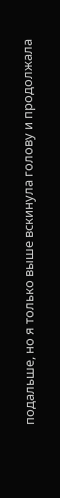подальше, но я только выше вскинула голову и продолжала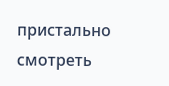пристально смотреть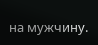на мужчину.